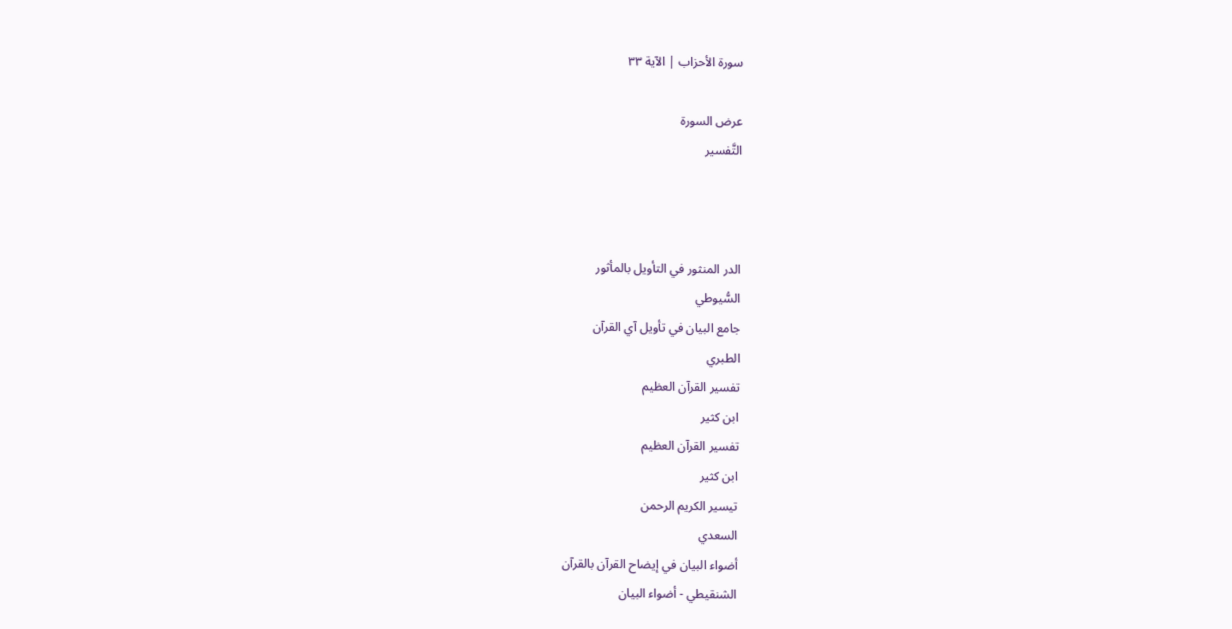سورة الأحزاب | الآية ٣٣

عرض السورة
التَّفسير



الدر المنثور في التأويل بالمأثور
السُّيوطي
جامع البيان في تأويل آي القرآن
الطبري
تفسير القرآن العظيم
ابن كثير
تفسير القرآن العظيم
ابن كثير
تيسير الكريم الرحمن
السعدي
أضواء البيان في إيضاح القرآن بالقرآن
الشنقيطي - أضواء البيان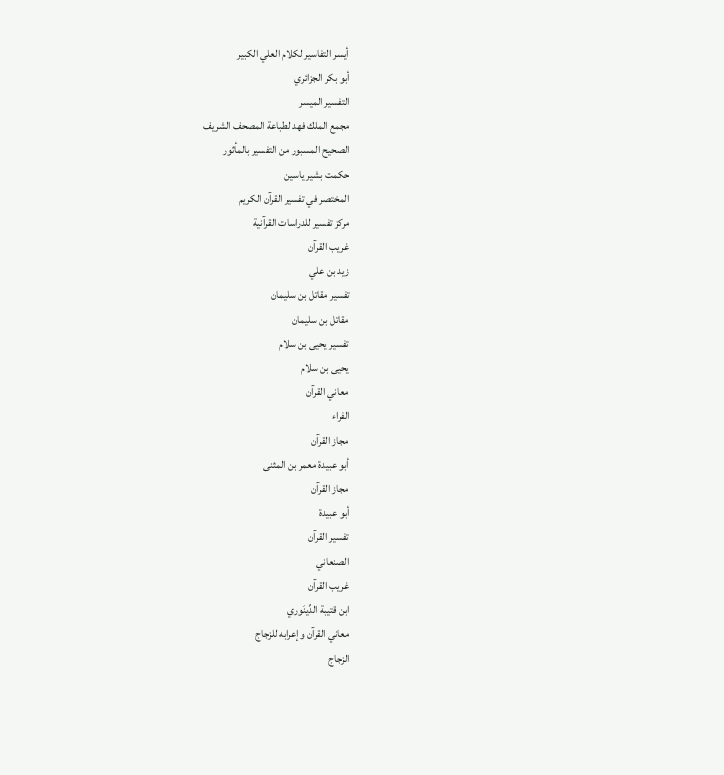أيسر التفاسير لكلام العلي الكبير
أبو بكر الجزائري
التفسير الميسر
مجمع الملك فهد لطباعة المصحف الشريف
الصحيح المسبور من التفسير بالمأثور
حكمت بشير ياسين
المختصر في تفسير القرآن الكريم
مركز تفسير للدراسات القرآنية
غريب القرآن
زيد بن علي
تفسير مقاتل بن سليمان
مقاتل بن سليمان
تفسير يحيى بن سلام
يحيى بن سلام
معاني القرآن
الفراء
مجاز القرآن
أبو عبيدة معمر بن المثنى
مجاز القرآن
أبو عبيدة
تفسير القرآن
الصنعاني
غريب القرآن
ابن قتيبة الدِّينَوري
معاني القرآن وإعرابه للزجاج
الزجاج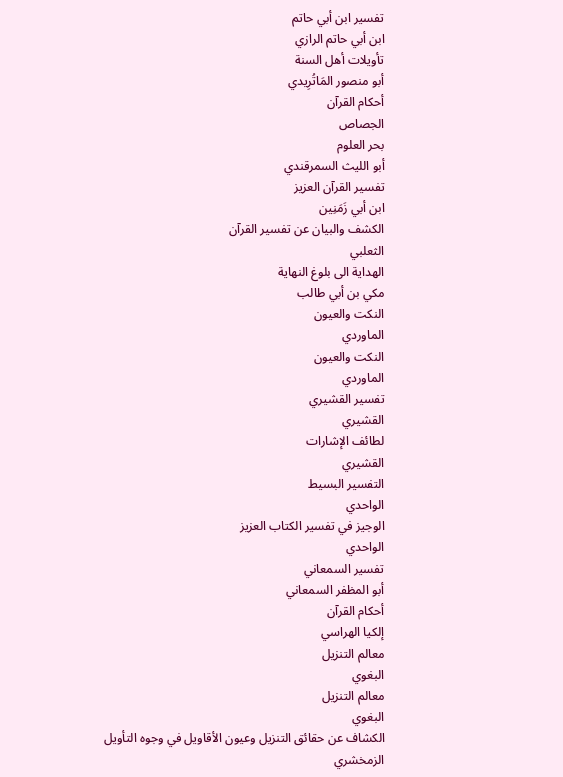تفسير ابن أبي حاتم
ابن أبي حاتم الرازي
تأويلات أهل السنة
أبو منصور المَاتُرِيدي
أحكام القرآن
الجصاص
بحر العلوم
أبو الليث السمرقندي
تفسير القرآن العزيز
ابن أبي زَمَنِين
الكشف والبيان عن تفسير القرآن
الثعلبي
الهداية الى بلوغ النهاية
مكي بن أبي طالب
النكت والعيون
الماوردي
النكت والعيون
الماوردي
تفسير القشيري
القشيري
لطائف الإشارات
القشيري
التفسير البسيط
الواحدي
الوجيز في تفسير الكتاب العزيز
الواحدي
تفسير السمعاني
أبو المظفر السمعاني
أحكام القرآن
إلكيا الهراسي
معالم التنزيل
البغوي
معالم التنزيل
البغوي
الكشاف عن حقائق التنزيل وعيون الأقاويل في وجوه التأويل
الزمخشري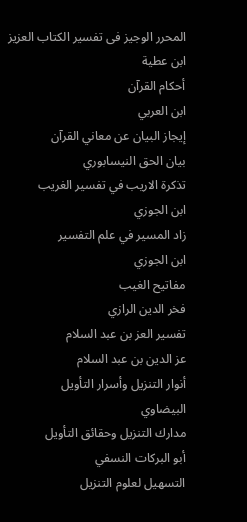المحرر الوجيز فى تفسير الكتاب العزيز
ابن عطية
أحكام القرآن
ابن العربي
إيجاز البيان عن معاني القرآن
بيان الحق النيسابوري
تذكرة الاريب في تفسير الغريب
ابن الجوزي
زاد المسير في علم التفسير
ابن الجوزي
مفاتيح الغيب
فخر الدين الرازي
تفسير العز بن عبد السلام
عز الدين بن عبد السلام
أنوار التنزيل وأسرار التأويل
البيضاوي
مدارك التنزيل وحقائق التأويل
أبو البركات النسفي
التسهيل لعلوم التنزيل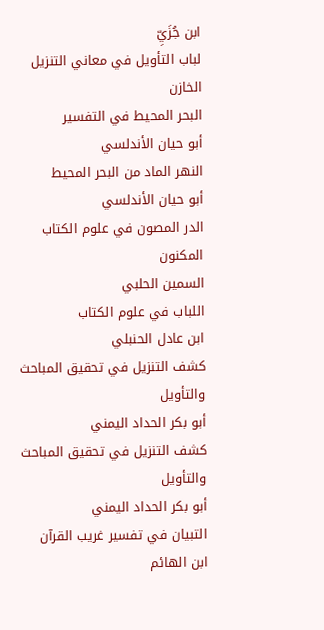ابن جُزَيِّ
لباب التأويل في معاني التنزيل
الخازن
البحر المحيط في التفسير
أبو حيان الأندلسي
النهر الماد من البحر المحيط
أبو حيان الأندلسي
الدر المصون في علوم الكتاب المكنون
السمين الحلبي
اللباب في علوم الكتاب
ابن عادل الحنبلي
كشف التنزيل في تحقيق المباحث والتأويل
أبو بكر الحداد اليمني
كشف التنزيل في تحقيق المباحث والتأويل
أبو بكر الحداد اليمني
التبيان في تفسير غريب القرآن
ابن الهائم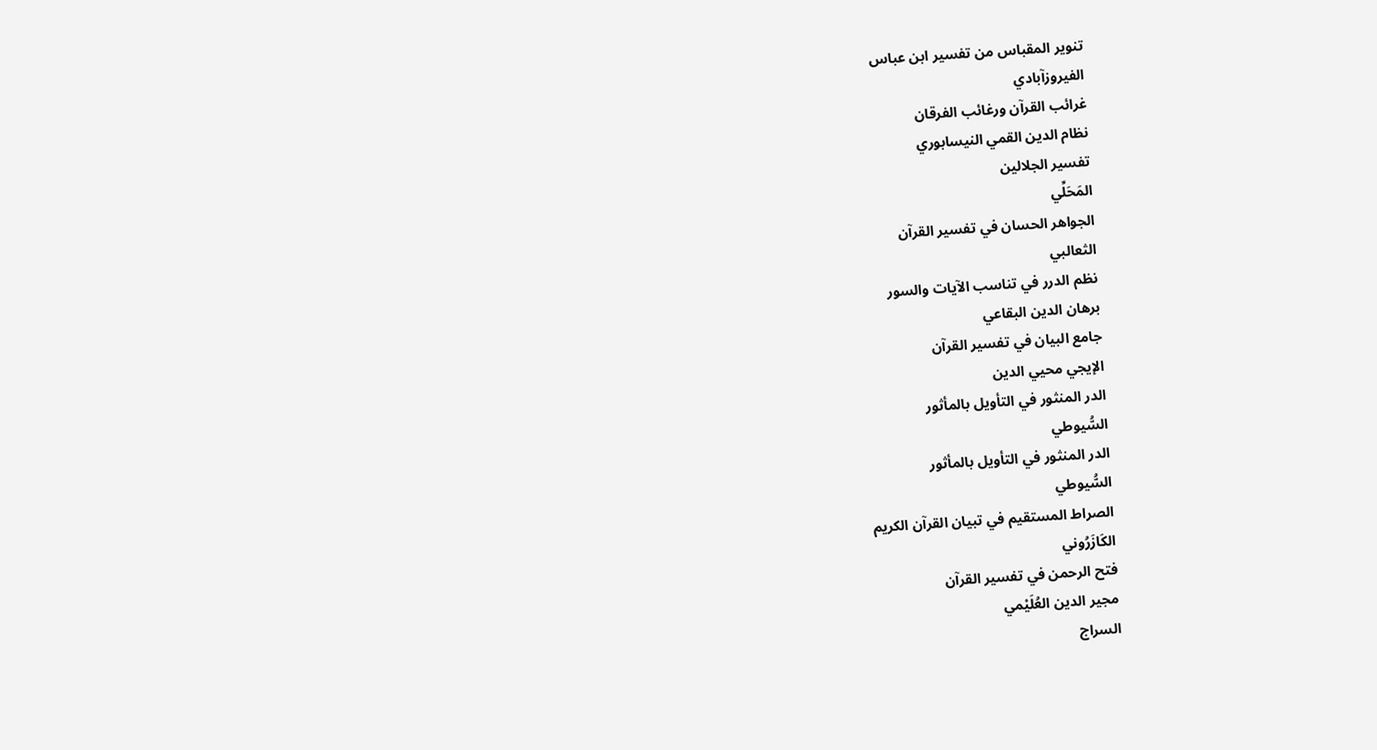تنوير المقباس من تفسير ابن عباس
الفيروزآبادي
غرائب القرآن ورغائب الفرقان
نظام الدين القمي النيسابوري
تفسير الجلالين
المَحَلِّي
الجواهر الحسان في تفسير القرآن
الثعالبي
نظم الدرر في تناسب الآيات والسور
برهان الدين البقاعي
جامع البيان في تفسير القرآن
الإيجي محيي الدين
الدر المنثور في التأويل بالمأثور
السُّيوطي
الدر المنثور في التأويل بالمأثور
السُّيوطي
الصراط المستقيم في تبيان القرآن الكريم
الكَازَرُوني
فتح الرحمن في تفسير القرآن
مجير الدين العُلَيْمي
السراج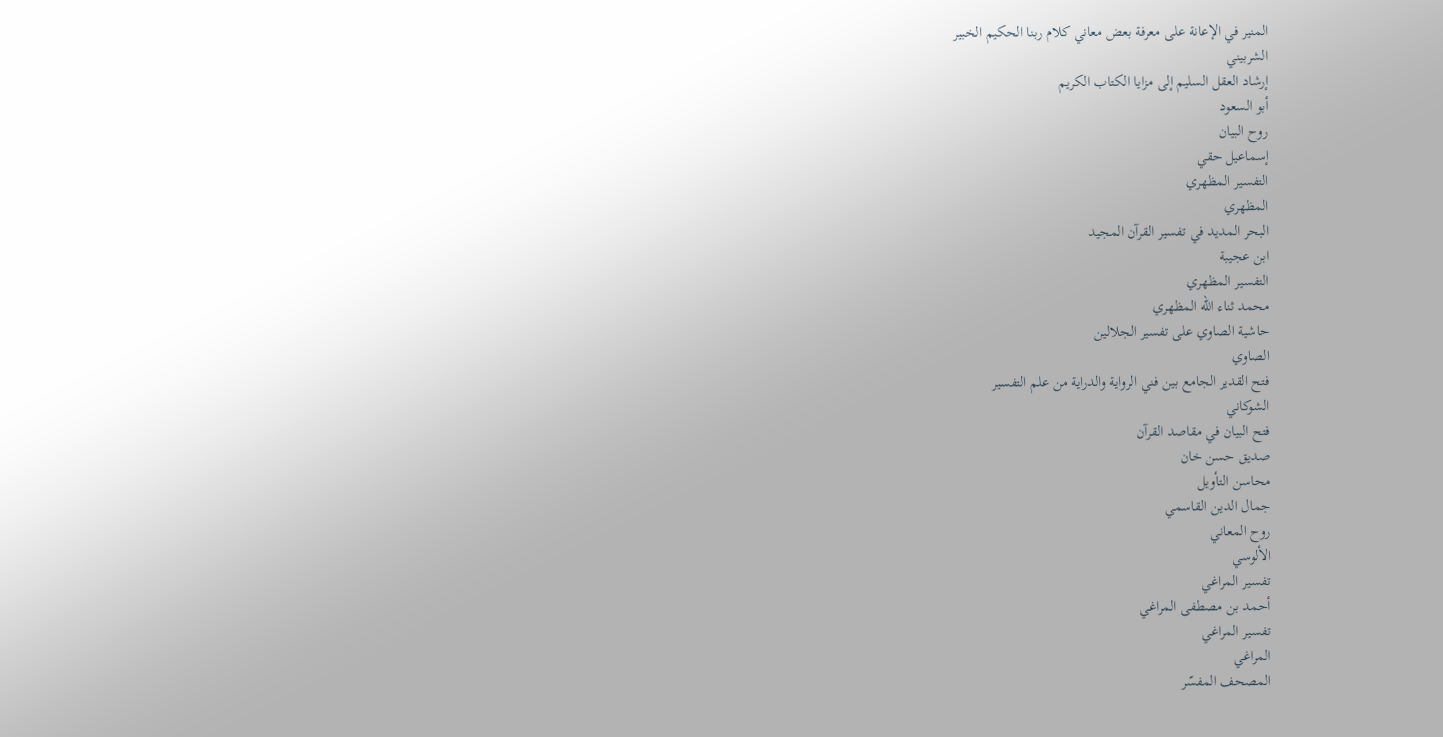المنير في الإعانة على معرفة بعض معاني كلام ربنا الحكيم الخبير
الشربيني
إرشاد العقل السليم إلى مزايا الكتاب الكريم
أبو السعود
روح البيان
إسماعيل حقي
التفسير المظهري
المظهري
البحر المديد في تفسير القرآن المجيد
ابن عجيبة
التفسير المظهري
محمد ثناء الله المظهري
حاشية الصاوي على تفسير الجلالين
الصاوي
فتح القدير الجامع بين فني الرواية والدراية من علم التفسير
الشوكاني
فتح البيان في مقاصد القرآن
صديق حسن خان
محاسن التأويل
جمال الدين القاسمي
روح المعاني
الألوسي
تفسير المراغي
أحمد بن مصطفى المراغي
تفسير المراغي
المراغي
المصحف المفسّر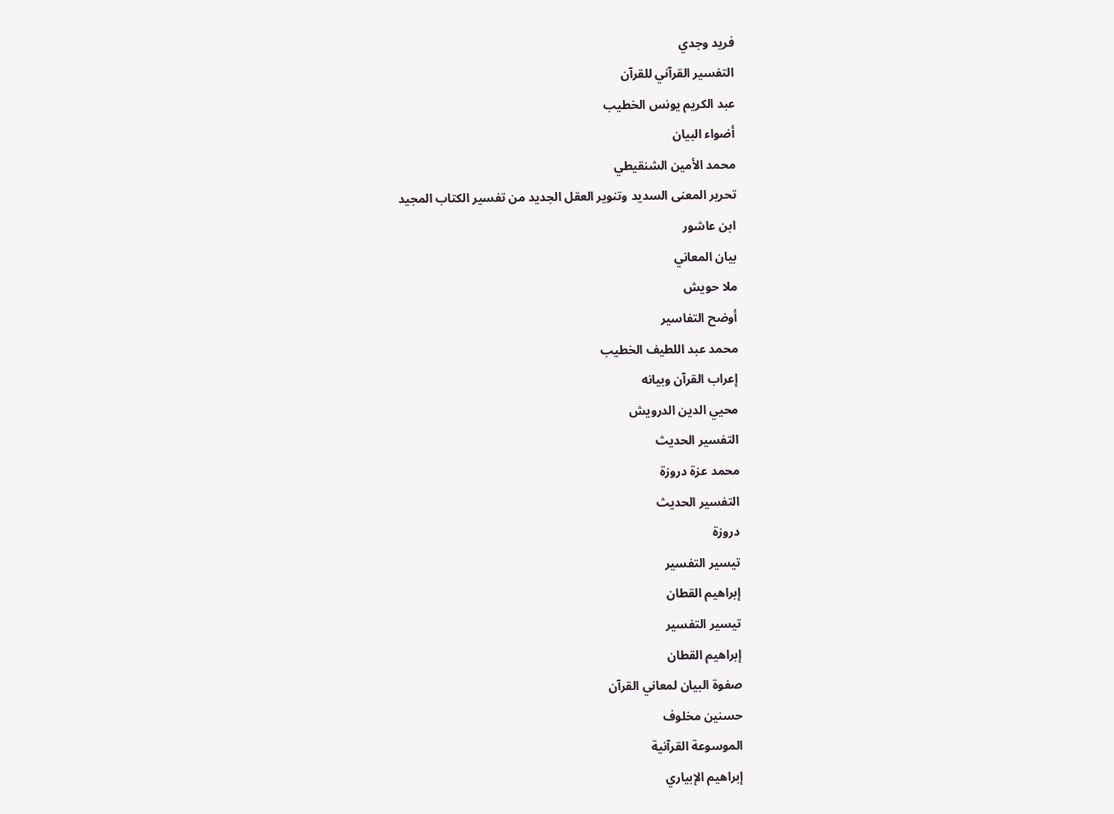فريد وجدي
التفسير القرآني للقرآن
عبد الكريم يونس الخطيب
أضواء البيان
محمد الأمين الشنقيطي
تحرير المعنى السديد وتنوير العقل الجديد من تفسير الكتاب المجيد
ابن عاشور
بيان المعاني
ملا حويش
أوضح التفاسير
محمد عبد اللطيف الخطيب
إعراب القرآن وبيانه
محيي الدين الدرويش
التفسير الحديث
محمد عزة دروزة
التفسير الحديث
دروزة
تيسير التفسير
إبراهيم القطان
تيسير التفسير
إبراهيم القطان
صفوة البيان لمعاني القرآن
حسنين مخلوف
الموسوعة القرآنية
إبراهيم الإبياري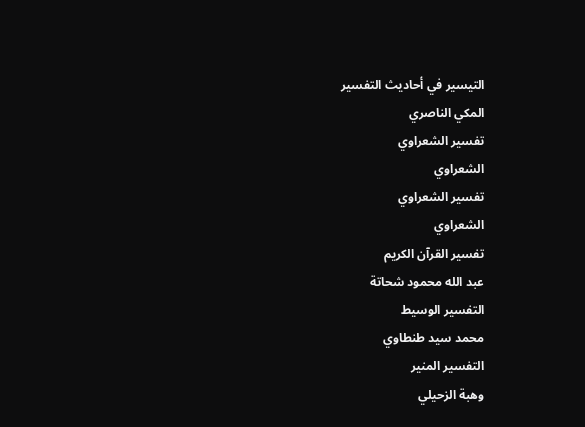التيسير في أحاديث التفسير
المكي الناصري
تفسير الشعراوي
الشعراوي
تفسير الشعراوي
الشعراوي
تفسير القرآن الكريم
عبد الله محمود شحاتة
التفسير الوسيط
محمد سيد طنطاوي
التفسير المنير
وهبة الزحيلي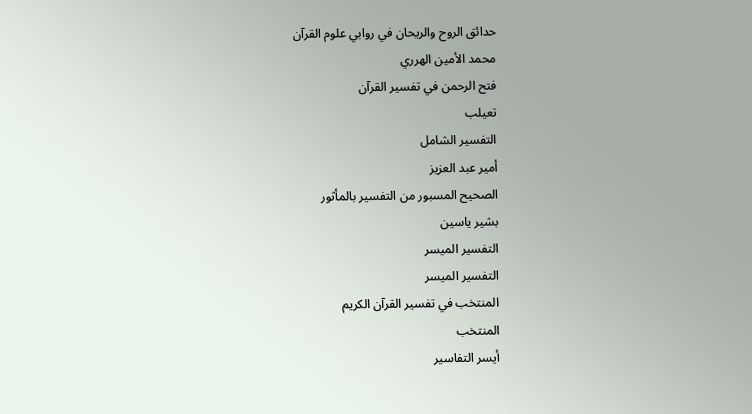حدائق الروح والريحان في روابي علوم القرآن
محمد الأمين الهرري
فتح الرحمن في تفسير القرآن
تعيلب
التفسير الشامل
أمير عبد العزيز
الصحيح المسبور من التفسير بالمأثور
بشير ياسين
التفسير الميسر
التفسير الميسر
المنتخب في تفسير القرآن الكريم
المنتخب
أيسر التفاسير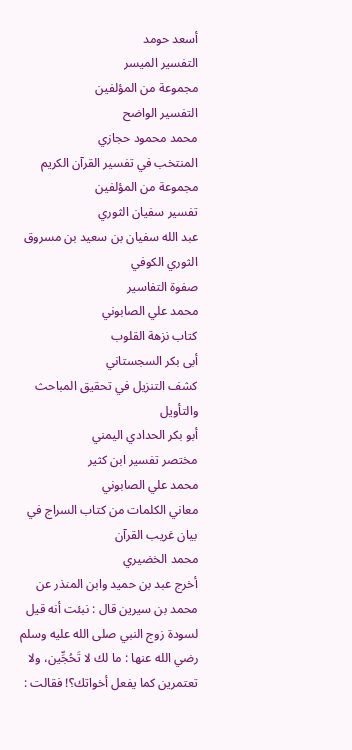أسعد حومد
التفسير الميسر
مجموعة من المؤلفين
التفسير الواضح
محمد محمود حجازي
المنتخب في تفسير القرآن الكريم
مجموعة من المؤلفين
تفسير سفيان الثوري
عبد الله سفيان بن سعيد بن مسروق الثوري الكوفي
صفوة التفاسير
محمد علي الصابوني
كتاب نزهة القلوب
أبى بكر السجستاني
كشف التنزيل في تحقيق المباحث والتأويل
أبو بكر الحدادي اليمني
مختصر تفسير ابن كثير
محمد علي الصابوني
معاني الكلمات من كتاب السراج في بيان غريب القرآن
محمد الخضيري
أخرج عبد بن حميد وابن المنذر عن محمد بن سيرين قال : نبئت أنه قيل لسودة زوج النبي صلى الله عليه وسلم رضي الله عنها : ما لك لا تَحُجِّين، ولا تعتمرين كما يفعل أخواتك؟! فقالت :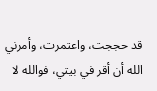قد حججت، واعتمرت، وأمرني الله أن أقر في بيتي، فوالله لا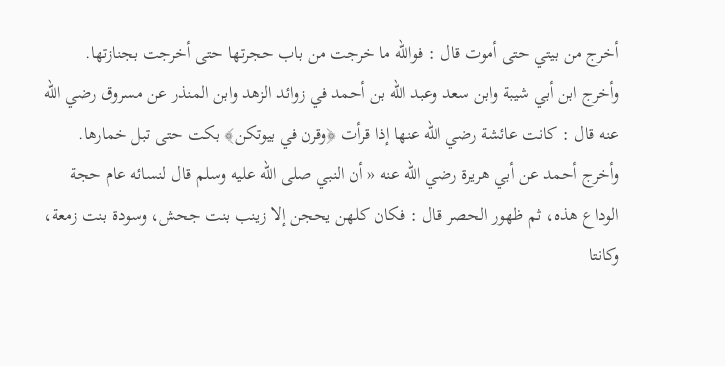أخرج من بيتي حتى أموت قال : فوالله ما خرجت من باب حجرتها حتى أخرجت بجنازتها.
وأخرج ابن أبي شيبة وابن سعد وعبد الله بن أحمد في زوائد الزهد وابن المنذر عن مسروق رضي الله عنه قال : كانت عائشة رضي الله عنها إذا قرأت ﴿وقرن في بيوتكن﴾ بكت حتى تبل خمارها.
وأخرج أحمد عن أبي هريرة رضي الله عنه « أن النبي صلى الله عليه وسلم قال لنسائه عام حجة الوداع هذه، ثم ظهور الحصر قال : فكان كلهن يحجن إلا زينب بنت جحش، وسودة بنت زمعة، وكانتا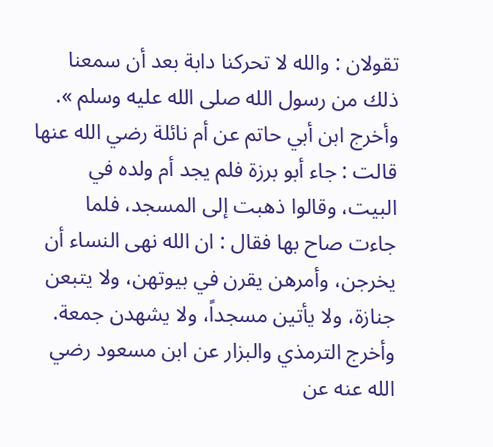تقولان : والله لا تحركنا دابة بعد أن سمعنا ذلك من رسول الله صلى الله عليه وسلم ».
وأخرج ابن أبي حاتم عن أم نائلة رضي الله عنها قالت : جاء أبو برزة فلم يجد أم ولده في البيت، وقالوا ذهبت إلى المسجد، فلما جاءت صاح بها فقال : ان الله نهى النساء أن يخرجن، وأمرهن يقرن في بيوتهن، ولا يتبعن جنازة، ولا يأتين مسجداً، ولا يشهدن جمعة.
وأخرج الترمذي والبزار عن ابن مسعود رضي الله عنه عن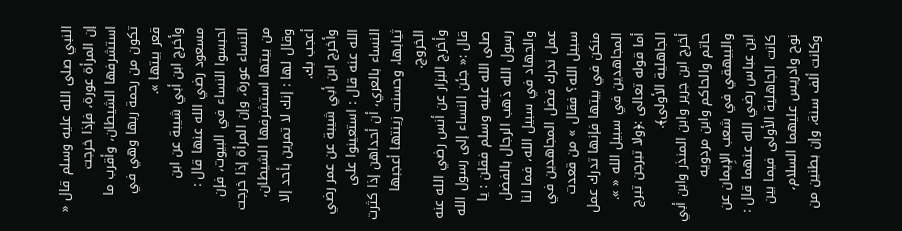النبي صلى الله عليه وسلم قال « إن المرأة عورة، فإذا خرجت استشرفها الشيطان، وأقرب ما تكون من رحمة ربها وهي في قعر بيتها ».
وأخرج ابن أبي شيبة عن ابن مسعود رضي الله عنها قال : احبسوا النساء في البيوت، فإن النساء عورة، وإن المرأة إذا خرجت من بيتها استشرفها الشيطان، وقال لها : إنك لا تمرين بأحد إلا أعجب بك.
وأخرج ابن أبي شيبة عن عمر رضي الله عنه قال : استعينوا على النساء بالعري، أن أحداهن إذا كثرت ثيابها، وحسنت زينتها أعجبها الخروج.
وأخرج البزار عن أنس رضي الله عنه قال :« جئن النساء إلى رسول الله صلى الله عليه وسلم فقلن : يا رسول الله ذهب الرجال بالفضل والجهاد في سبيل الله، فما لنا عمل ندرك فضل المجاهدين في سبيل الله؟ فقال » من قعدت منكن في بيتها فإنها تدرك عمل المجاهدين في سبيل الله « ».
أما قوله تعالى :﴿ولا تبرجن تبرج الجاهلية الأولى﴾.
أخرج ابن جرير وابن المنذر وابن أبي حاتم والحاكم وابن مردويه والبيهقي في شعب الإِيمان عن ابن عباس رضي الله عنهما قال : كانت الجاهلية الأولى فيما بين نوح وادريس عليهما السلام، وكانت ألف سنة، وإن بطنين من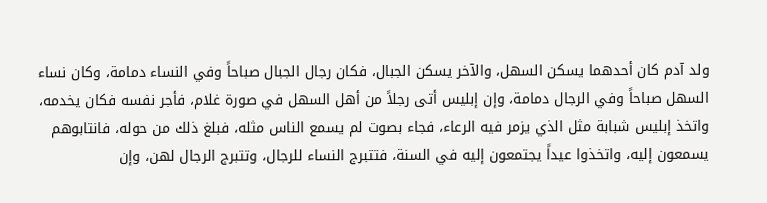ولد آدم كان أحدهما يسكن السهل، والآخر يسكن الجبال، فكان رجال الجبال صباحاً وفي النساء دمامة، وكان نساء السهل صباحاً وفي الرجال دمامة، وإن إبليس أتى رجلاً من أهل السهل في صورة غلام، فأجر نفسه فكان يخدمه، واتخذ إبليس شبابة مثل الذي يزمر فيه الرعاء، فجاء بصوت لم يسمع الناس مثله، فبلغ ذلك من حوله، فانتابوهم يسمعون إليه، واتخذوا عيداً يجتمعون إليه في السنة، فتتبرج النساء للرجال، وتتبرج الرجال لهن، وإن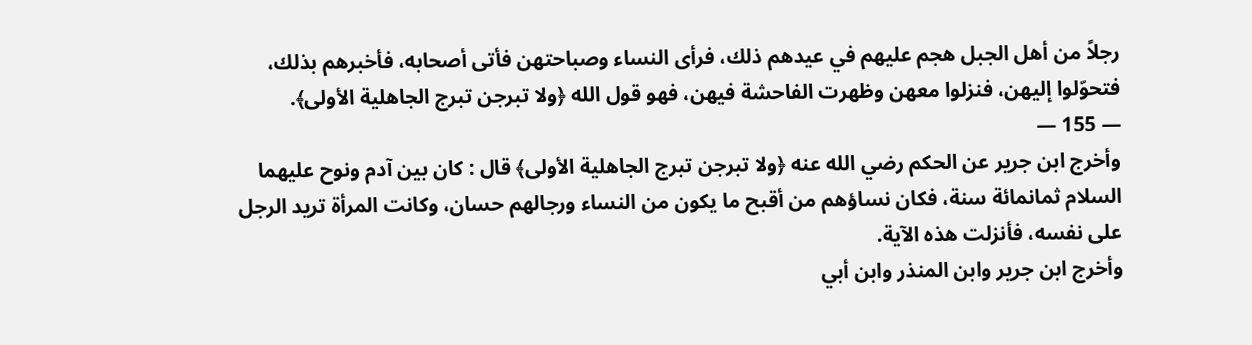رجلاً من أهل الجبل هجم عليهم في عيدهم ذلك، فرأى النساء وصباحتهن فأتى أصحابه، فأخبرهم بذلك، فتحوّلوا إليهن، فنزلوا معهن وظهرت الفاحشة فيهن، فهو قول الله ﴿ولا تبرجن تبرج الجاهلية الأولى﴾.
— 155 —
وأخرج ابن جرير عن الحكم رضي الله عنه ﴿ولا تبرجن تبرج الجاهلية الأولى﴾ قال : كان بين آدم ونوح عليهما السلام ثمانمائة سنة، فكان نساؤهم من أقبح ما يكون من النساء ورجالهم حسان، وكانت المرأة تريد الرجل على نفسه، فأنزلت هذه الآية.
وأخرج ابن جرير وابن المنذر وابن أبي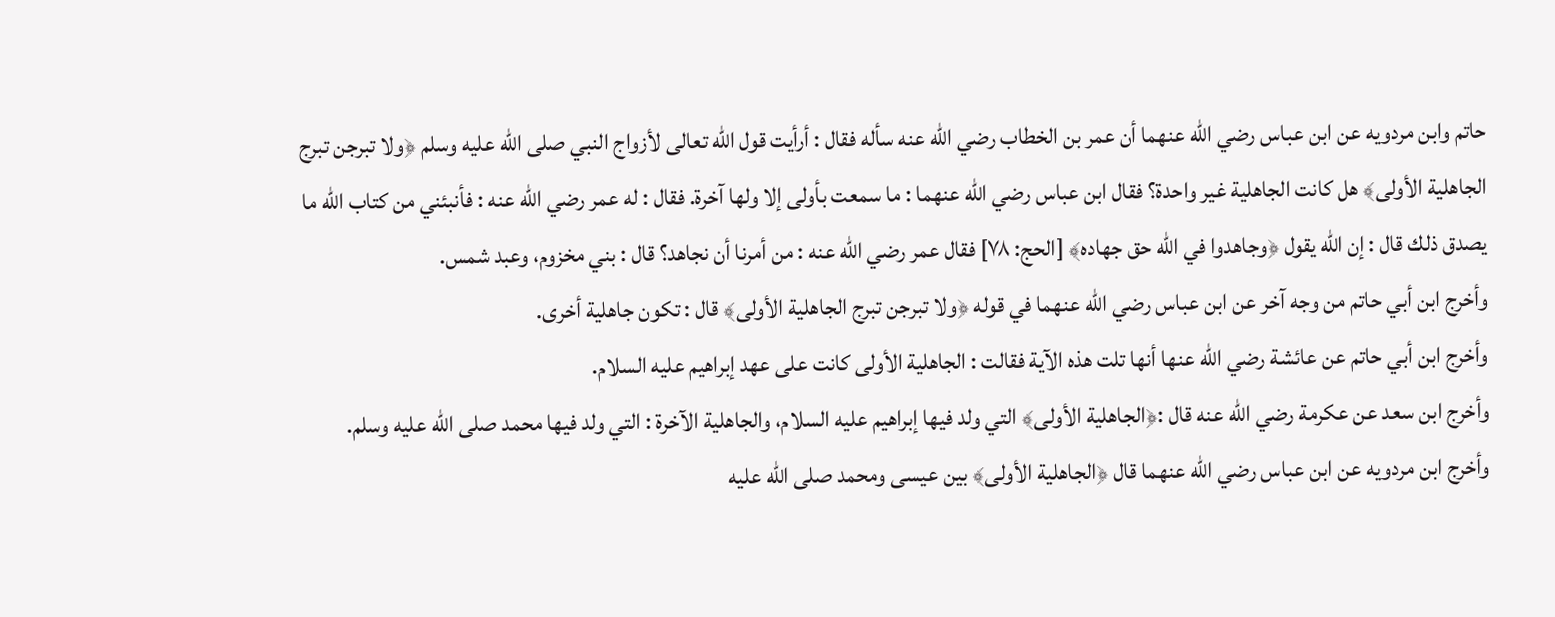حاتم وابن مردويه عن ابن عباس رضي الله عنهما أن عمر بن الخطاب رضي الله عنه سأله فقال : أرأيت قول الله تعالى لأزواج النبي صلى الله عليه وسلم ﴿ولا تبرجن تبرج الجاهلية الأولى﴾ هل كانت الجاهلية غير واحدة؟ فقال ابن عباس رضي الله عنهما : ما سمعت بأولى إلا ولها آخرة. فقال : له عمر رضي الله عنه : فأنبئني من كتاب الله ما يصدق ذلك قال : إن الله يقول ﴿وجاهدوا في الله حق جهاده﴾ [الحج: ٧٨] فقال عمر رضي الله عنه : من أمرنا أن نجاهد؟ قال : بني مخزوم، وعبد شمس.
وأخرج ابن أبي حاتم من وجه آخر عن ابن عباس رضي الله عنهما في قوله ﴿ولا تبرجن تبرج الجاهلية الأولى﴾ قال : تكون جاهلية أخرى.
وأخرج ابن أبي حاتم عن عائشة رضي الله عنها أنها تلت هذه الآية فقالت : الجاهلية الأولى كانت على عهد إبراهيم عليه السلام.
وأخرج ابن سعد عن عكرمة رضي الله عنه قال :﴿الجاهلية الأولى﴾ التي ولد فيها إبراهيم عليه السلام، والجاهلية الآخرة : التي ولد فيها محمد صلى الله عليه وسلم.
وأخرج ابن مردويه عن ابن عباس رضي الله عنهما قال ﴿الجاهلية الأولى﴾ بين عيسى ومحمد صلى الله عليه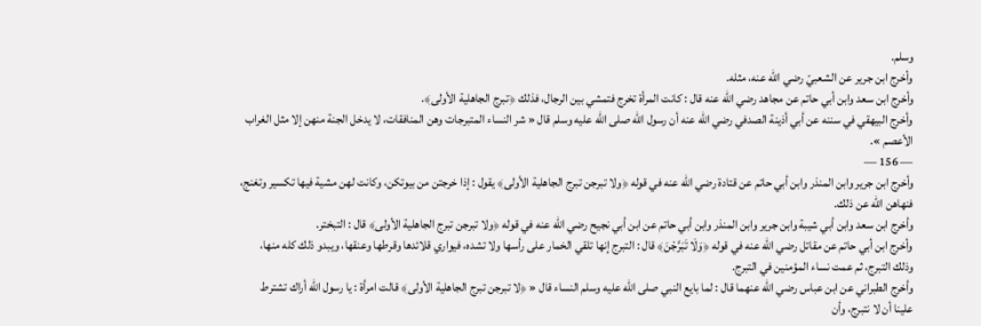وسلم.
وأخرج ابن جرير عن الشعبيّ رضي الله عنه، مثله.
وأخرج ابن سعد وابن أبي حاتم عن مجاهد رضي الله عنه قال : كانت المرأة تخرج فتمشي بين الرجال، فذلك ﴿تبرج الجاهلية الأولى﴾.
وأخرج البيهقي في سننه عن أبي أذينة الصدفي رضي الله عنه أن رسول الله صلى الله عليه وسلم قال « شر النساء المتبرجات وهن المنافقات، لا يدخل الجنة منهن إلا مثل الغراب الأعصم ».
— 156 —
وأخرج ابن جرير وابن المنذر وابن أبي حاتم عن قتادة رضي الله عنه في قوله ﴿ولا تبرجن تبرج الجاهلية الأولى﴾ يقول : إذا خرجتن من بيوتكن، وكانت لهن مشية فيها تكسير وتغنج، فنهاهن الله عن ذلك.
وأخرج ابن سعد وابن أبي شيبة وابن جرير وابن المنذر وابن أبي حاتم عن ابن أبي نجيح رضي الله عنه في قوله ﴿ولا تبرجن تبرج الجاهلية الأولى﴾ قال : التبختر.
وأخرج ابن أبي حاتم عن مقاتل رضي الله عنه في قوله ﴿وَلَا تَبَرَّجْنَ﴾ قال : التبرج إنها تلقي الخمار على رأسها ولا تشده، فيواري قلائدها وقرطها وعنقها، ويبدو ذلك كله منها، وذلك التبرج، ثم عمت نساء المؤمنين في التبرج.
وأخرج الطبراني عن ابن عباس رضي الله عنهما قال : لما بايع النبي صلى الله عليه وسلم النساء قال « ﴿لا تبرجن تبرج الجاهلية الأولى﴾ قالت امرأة : يا رسول الله أراك تشترط علينا أن لا نتبرج، وأن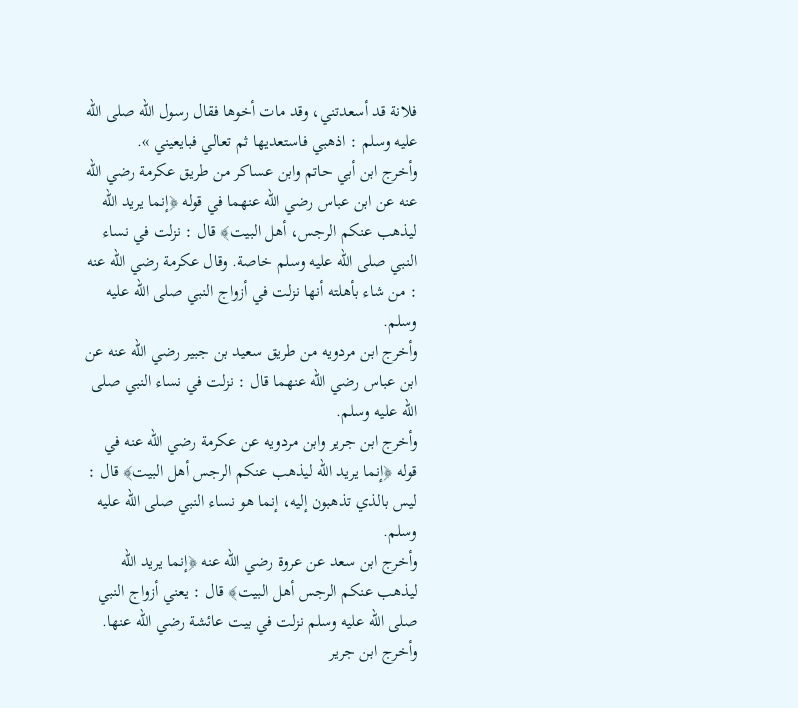فلانة قد أسعدتني، وقد مات أخوها فقال رسول الله صلى الله عليه وسلم : اذهبي فاستعديها ثم تعالي فبايعيني ».
وأخرج ابن أبي حاتم وابن عساكر من طريق عكرمة رضي الله عنه عن ابن عباس رضي الله عنهما في قوله ﴿إنما يريد الله ليذهب عنكم الرجس، أهل البيت﴾ قال : نزلت في نساء النبي صلى الله عليه وسلم خاصة. وقال عكرمة رضي الله عنه : من شاء بأهلته أنها نزلت في أزواج النبي صلى الله عليه وسلم.
وأخرج ابن مردويه من طريق سعيد بن جبير رضي الله عنه عن ابن عباس رضي الله عنهما قال : نزلت في نساء النبي صلى الله عليه وسلم.
وأخرج ابن جرير وابن مردويه عن عكرمة رضي الله عنه في قوله ﴿إنما يريد الله ليذهب عنكم الرجس أهل البيت﴾ قال : ليس بالذي تذهبون إليه، إنما هو نساء النبي صلى الله عليه وسلم.
وأخرج ابن سعد عن عروة رضي الله عنه ﴿إنما يريد الله ليذهب عنكم الرجس أهل البيت﴾ قال : يعني أزواج النبي صلى الله عليه وسلم نزلت في بيت عائشة رضي الله عنها.
وأخرج ابن جرير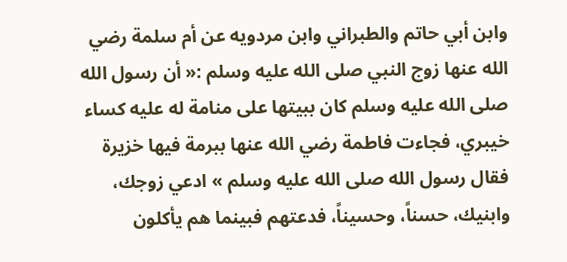وابن أبي حاتم والطبراني وابن مردويه عن أم سلمة رضي الله عنها زوج النبي صلى الله عليه وسلم :« أن رسول الله صلى الله عليه وسلم كان ببيتها على منامة له عليه كساء خيبري، فجاءت فاطمة رضي الله عنها ببرمة فيها خزيرة فقال رسول الله صلى الله عليه وسلم » ادعي زوجك، وابنيك، حسناً، وحسيناً، فدعتهم فبينما هم يأكلون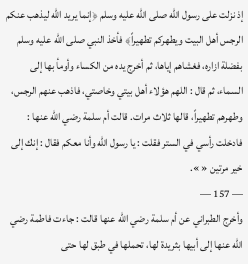إذ نزلت على رسول الله صلى الله عليه وسلم ﴿إنما يريد الله ليذهب عنكم الرجس أهل البيت ويطهركم تطهيراً﴾ فأخذ النبي صلى الله عليه وسلم بفضلة ازاره، فغشاهم إياها، ثم أخرج يده من الكساء وأومأ بها إلى السماء، ثم قال : اللهم هؤلاء أهل بيتي وخاصتي، فاذهب عنهم الرجس، وطهرهم تطهيراً، قالها ثلاث مرات. قالت أم سلمة رضي الله عنها : فادخلت رأسي في الستر فقلت : يا رسول الله وأنا معكم فقال : إنك إلى خير مرتين « ».
— 157 —
وأخرج الطبراني عن أم سلمة رضي الله عنها قالت : جاءت فاطمة رضي الله عنها إلى أبيها بثريدة لها، تحملها في طبق لها حتى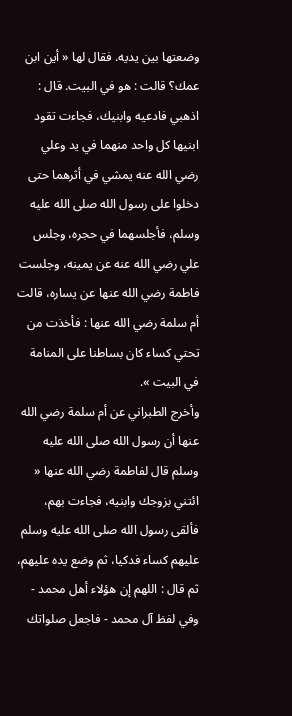وضعتها بين يديه. فقال لها « أين ابن عمك؟ قالت : هو في البيت. قال : اذهبي فادعيه وابنيك، فجاءت تقود ابنيها كل واحد منهما في يد وعلي رضي الله عنه يمشي في أثرهما حتى دخلوا على رسول الله صلى الله عليه وسلم، فأجلسهما في حجره، وجلس علي رضي الله عنه عن يمينه، وجلست فاطمة رضي الله عنها عن يساره، قالت أم سلمة رضي الله عنها : فأخذت من تحتي كساء كان بساطنا على المنامة في البيت ».
وأخرج الطبراني عن أم سلمة رضي الله عنها أن رسول الله صلى الله عليه وسلم قال لفاطمة رضي الله عنها « ائتني بزوجك وابنيه، فجاءت بهم، فألقى رسول الله صلى الله عليه وسلم عليهم كساء فدكيا، ثم وضع يده عليهم، ثم قال : اللهم إن هؤلاء أهل محمد - وفي لفظ آل محمد - فاجعل صلواتك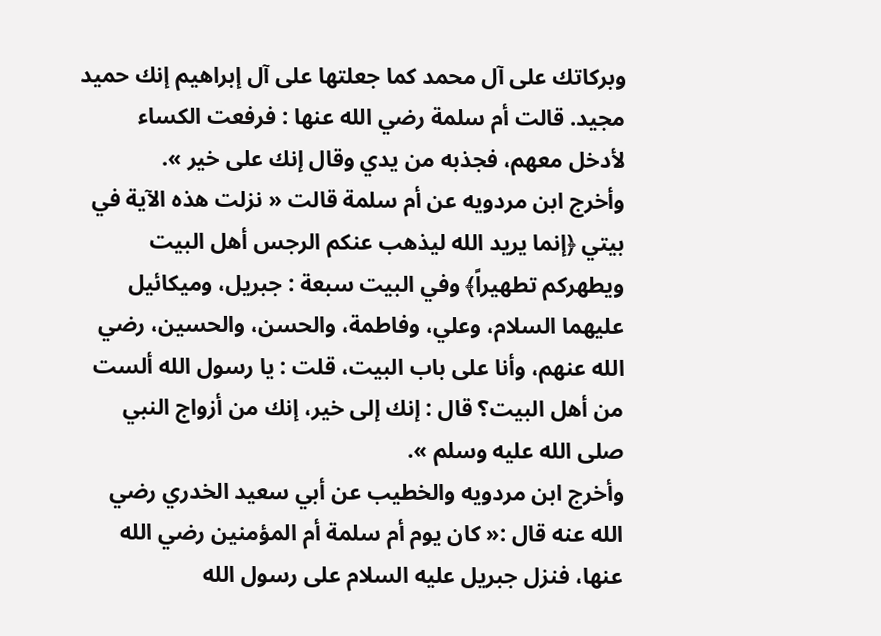وبركاتك على آل محمد كما جعلتها على آل إبراهيم إنك حميد مجيد. قالت أم سلمة رضي الله عنها : فرفعت الكساء لأدخل معهم، فجذبه من يدي وقال إنك على خير ».
وأخرج ابن مردويه عن أم سلمة قالت « نزلت هذه الآية في بيتي ﴿إنما يريد الله ليذهب عنكم الرجس أهل البيت ويطهركم تطهيراً﴾ وفي البيت سبعة : جبريل، وميكائيل عليهما السلام، وعلي، وفاطمة، والحسن، والحسين، رضي الله عنهم، وأنا على باب البيت، قلت : يا رسول الله ألست من أهل البيت؟ قال : إنك إلى خير، إنك من أزواج النبي صلى الله عليه وسلم ».
وأخرج ابن مردويه والخطيب عن أبي سعيد الخدري رضي الله عنه قال :« كان يوم أم سلمة أم المؤمنين رضي الله عنها، فنزل جبريل عليه السلام على رسول الله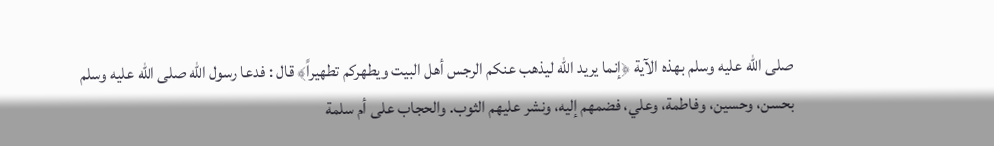صلى الله عليه وسلم بهذه الآية ﴿إنما يريد الله ليذهب عنكم الرجس أهل البيت ويطهركم تطهيراً﴾ قال : فدعا رسول الله صلى الله عليه وسلم بحسن، وحسين، وفاطمة، وعلي، فضمهم إليه، ونشر عليهم الثوب. والحجاب على أم سلمة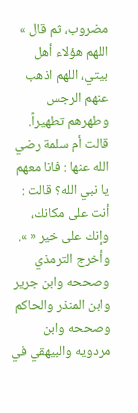مضروب، ثم قال » اللهم هؤلاء أهل بيتي، اللهم اذهب عنهم الرجس وطهرهم تطهيراً. قالت أم سلمة رضي الله عنها : فانا معهم يا نبي الله؟ قالت : أنت على مكانك، وإنك على خير « ».
وأخرج الترمذي وصححه وابن جرير وابن المنذر والحاكم وصححه وابن مردويه والبيهقي في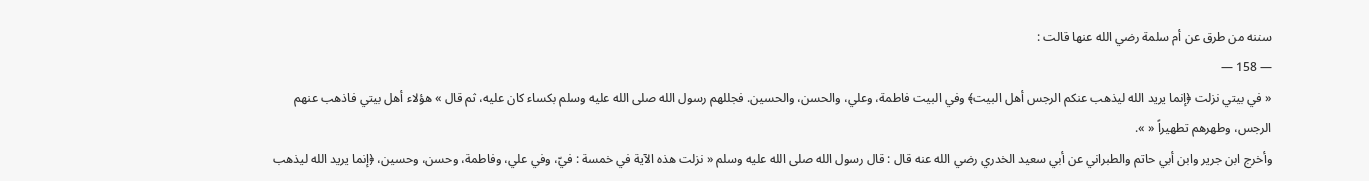سننه من طرق عن أم سلمة رضي الله عنها قالت :
— 158 —
« في بيتي نزلت ﴿إنما يريد الله ليذهب عنكم الرجس أهل البيت﴾ وفي البيت فاطمة، وعلي، والحسن، والحسين. فجللهم رسول الله صلى الله عليه وسلم بكساء كان عليه، ثم قال » هؤلاء أهل بيتي فاذهب عنهم الرجس، وطهرهم تطهيراً « ».
وأخرج ابن جرير وابن أبي حاتم والطبراني عن أبي سعيد الخدري رضي الله عنه قال : قال رسول الله صلى الله عليه وسلم « نزلت هذه الآية في خمسة : فيّ، وفي علي، وفاطمة، وحسن، وحسين، ﴿إنما يريد الله ليذهب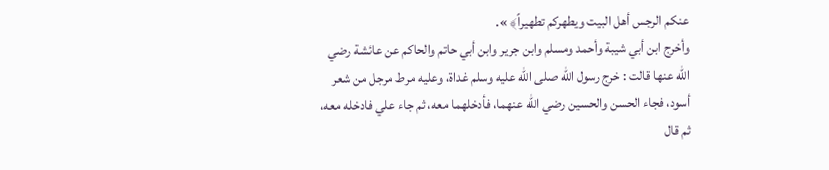عنكم الرجس أهل البيت ويطهركم تطهيراً﴾ ».
وأخرج ابن أبي شيبة وأحمد ومسلم وابن جرير وابن أبي حاتم والحاكم عن عائشة رضي الله عنها قالت : خرج رسول الله صلى الله عليه وسلم غداة، وعليه مرط مرجل من شعر أسود، فجاء الحسن والحسين رضي الله عنهما، فأدخلهما معه، ثم جاء علي فادخله معه، ثم قال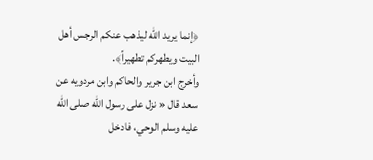﴿إنما يريد الله ليذهب عنكم الرجس أهل البيت ويطهركم تطهيراً﴾.
وأخرج ابن جرير والحاكم وابن مردويه عن سعد قال « نزل على رسول الله صلى الله عليه وسلم الوحي، فادخل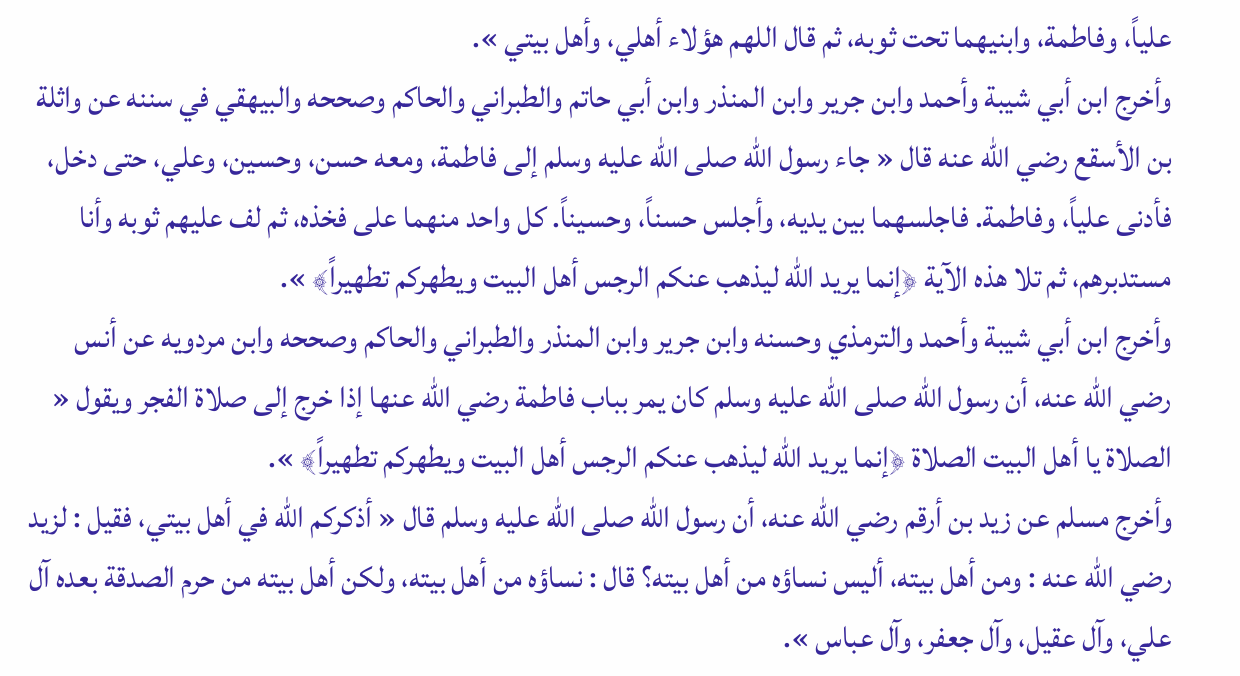علياً، وفاطمة، وابنيهما تحت ثوبه، ثم قال اللهم هؤلاء أهلي، وأهل بيتي ».
وأخرج ابن أبي شيبة وأحمد وابن جرير وابن المنذر وابن أبي حاتم والطبراني والحاكم وصححه والبيهقي في سننه عن واثلة بن الأسقع رضي الله عنه قال « جاء رسول الله صلى الله عليه وسلم إلى فاطمة، ومعه حسن، وحسين، وعلي، حتى دخل، فأدنى علياً، وفاطمة. فاجلسهما بين يديه، وأجلس حسناً، وحسيناً. كل واحد منهما على فخذه، ثم لف عليهم ثوبه وأنا مستدبرهم، ثم تلا هذه الآية ﴿إنما يريد الله ليذهب عنكم الرجس أهل البيت ويطهركم تطهيراً﴾ ».
وأخرج ابن أبي شيبة وأحمد والترمذي وحسنه وابن جرير وابن المنذر والطبراني والحاكم وصححه وابن مردويه عن أنس رضي الله عنه، أن رسول الله صلى الله عليه وسلم كان يمر بباب فاطمة رضي الله عنها إذا خرج إلى صلاة الفجر ويقول « الصلاة يا أهل البيت الصلاة ﴿إنما يريد الله ليذهب عنكم الرجس أهل البيت ويطهركم تطهيراً﴾ ».
وأخرج مسلم عن زيد بن أرقم رضي الله عنه، أن رسول الله صلى الله عليه وسلم قال « أذكركم الله في أهل بيتي، فقيل : لزيد رضي الله عنه : ومن أهل بيته، أليس نساؤه من أهل بيته؟ قال : نساؤه من أهل بيته، ولكن أهل بيته من حرم الصدقة بعده آل علي، وآل عقيل، وآل جعفر، وآل عباس ».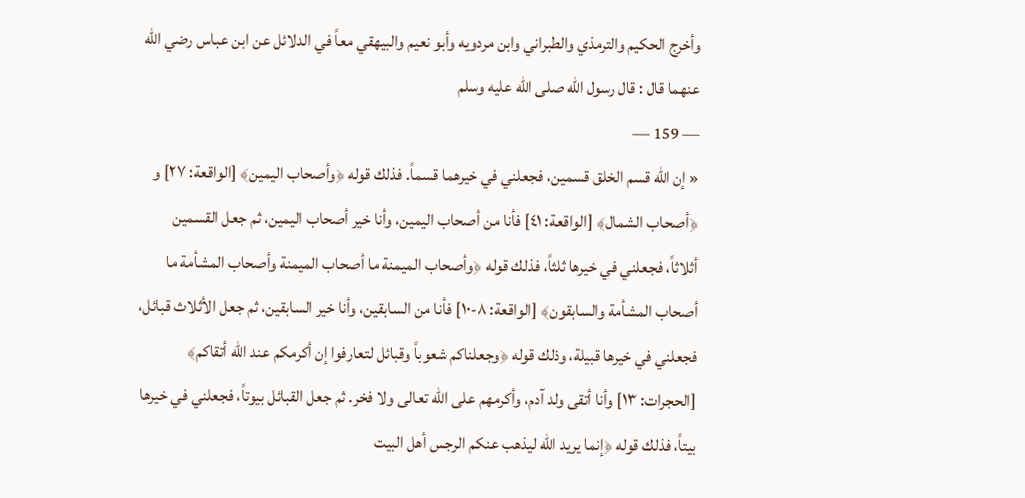وأخرج الحكيم والترمذي والطبراني وابن مردويه وأبو نعيم والبيهقي معاً في الدلائل عن ابن عباس رضي الله عنهما قال : قال رسول الله صلى الله عليه وسلم
— 159 —
« إن الله قسم الخلق قسمين، فجعلني في خيرهما قسماً. فذلك قوله ﴿وأصحاب اليمين﴾ [الواقعة: ٢٧] و ﴿أصحاب الشمال﴾ [الواقعة: ٤١] فأنا من أصحاب اليمين، وأنا خير أصحاب اليمين، ثم جعل القسمين أثلاثاً، فجعلني في خيرها ثلثاً، فذلك قوله ﴿وأصحاب الميمنة ما أصحاب الميمنة وأصحاب المشأمة ما أصحاب المشأمة والسابقون﴾ [الواقعة: ٨-١٠] فأنا من السابقين، وأنا خير السابقين، ثم جعل الأثلاث قبائل، فجعلني في خيرها قبيلة، وذلك قوله ﴿وجعلناكم شعوباً وقبائل لتعارفوا إن أكرمكم عند الله أتقاكم﴾ [الحجرات: ١٣] وأنا أتقى ولد آدم، وأكرمهم على الله تعالى ولا فخر. ثم جعل القبائل بيوتاً، فجعلني في خيرها بيتاً، فذلك قوله ﴿إنما يريد الله ليذهب عنكم الرجس أهل البيت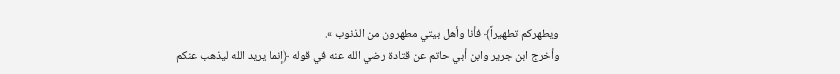ويطهركم تطهيراً﴾ فأنا وأهل بيتي مطهرون من الذنوب ».
وأخرج ابن جرير وابن أبي حاتم عن قتادة رضي الله عنه في قوله ﴿إنما يريد الله ليذهب عنكم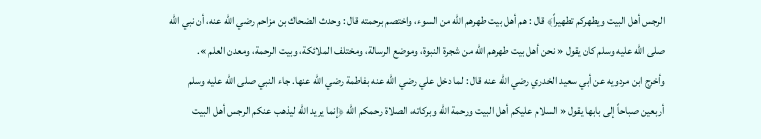الرجس أهل البيت ويطهركم تطهيراً﴾ قال : هم أهل بيت طهرهم الله من السوء، واختصم برحمته قال : وحدث الضحاك بن مزاحم رضي الله عنه، أن نبي الله صلى الله عليه وسلم كان يقول « نحن أهل بيت طهرهم الله من شجرة النبوة، وموضع الرسالة، ومختلف الملائكة، وبيت الرحمة، ومعدن العلم ».
وأخرج ابن مردويه عن أبي سعيد الخدري رضي الله عنه قال : لما دخل علي رضي الله عنه بفاطمة رضي الله عنها. جاء النبي صلى الله عليه وسلم أربعين صباحاً إلى بابها يقول « السلام عليكم أهل البيت ورحمة الله وبركاته، الصلاة رحمكم الله ﴿إنما يريد الله ليذهب عنكم الرجس أهل البيت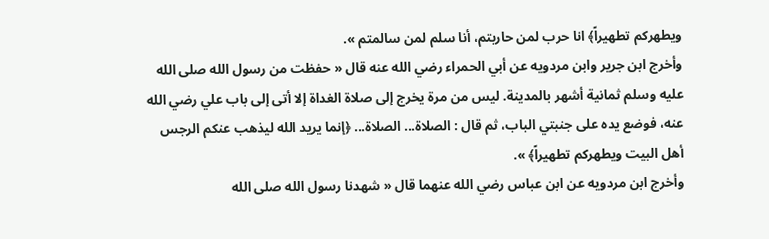ويطهركم تطهيراً﴾ انا حرب لمن حاربتم، أنا سلم لمن سالمتم ».
وأخرج ابن جرير وابن مردويه عن أبي الحمراء رضي الله عنه قال « حفظت من رسول الله صلى الله عليه وسلم ثمانية أشهر بالمدينة. ليس من مرة يخرج إلى صلاة الغداة إلا أتى إلى باب علي رضي الله عنه، فوضع يده على جنبتي الباب، ثم قال : الصلاة... الصلاة... ﴿إنما يريد الله ليذهب عنكم الرجس أهل البيت ويطهركم تطهيراً﴾ ».
وأخرج ابن مردويه عن ابن عباس رضي الله عنهما قال « شهدنا رسول الله صلى الله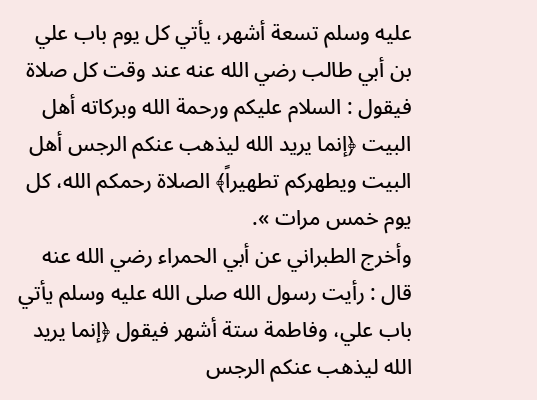عليه وسلم تسعة أشهر، يأتي كل يوم باب علي بن أبي طالب رضي الله عنه عند وقت كل صلاة فيقول : السلام عليكم ورحمة الله وبركاته أهل البيت ﴿إنما يريد الله ليذهب عنكم الرجس أهل البيت ويطهركم تطهيراً﴾ الصلاة رحمكم الله، كل يوم خمس مرات ».
وأخرج الطبراني عن أبي الحمراء رضي الله عنه قال : رأيت رسول الله صلى الله عليه وسلم يأتي باب علي، وفاطمة ستة أشهر فيقول ﴿إنما يريد الله ليذهب عنكم الرجس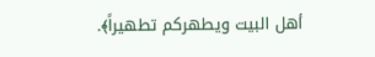أهل البيت ويطهركم تطهيراً﴾.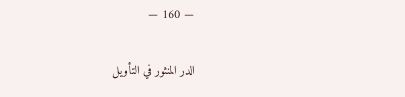— 160 —

الدر المنثور في التأويل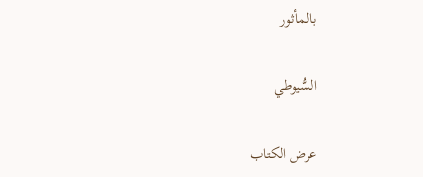بالمأثور

السُّيوطي

عرض الكتاب